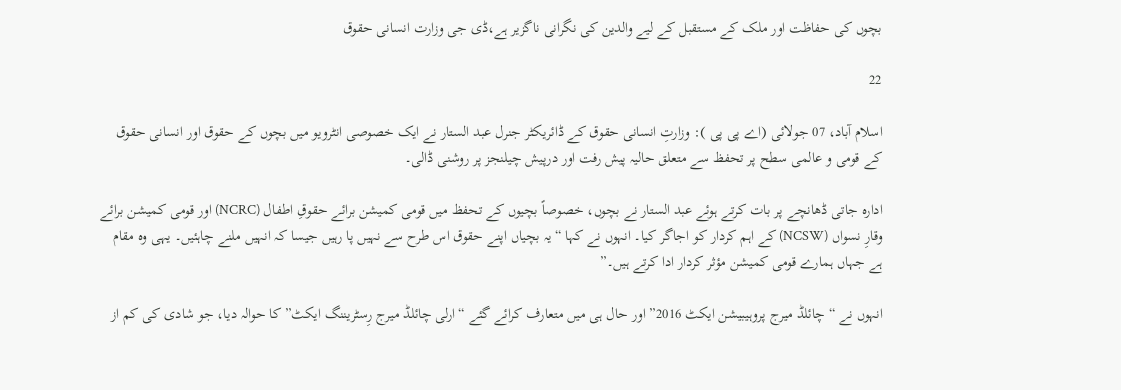بچوں کی حفاظت اور ملک کے مستقبل کے لیے والدین کی نگرانی ناگزیر ہے،ڈی جی وزارت انسانی حقوق

22

اسلام آباد، 07 جولائی (اے پی پی ): وزارتِ انسانی حقوق کے ڈائریکٹر جنرل عبد الستار نے ایک خصوصی انٹرویو میں بچوں کے حقوق اور انسانی حقوق کے قومی و عالمی سطح پر تحفظ سے متعلق حالیہ پیش رفت اور درپیش چیلنجز پر روشنی ڈالی۔

ادارہ جاتی ڈھانچے پر بات کرتے ہوئے عبد الستار نے بچوں، خصوصاً بچیوں کے تحفظ میں قومی کمیشن برائے حقوقِ اطفال (NCRC) اور قومی کمیشن برائے وقارِ نسواں (NCSW) کے اہم کردار کو اجاگر کیا۔ انہوں نے کہا “یہ بچیاں اپنے حقوق اس طرح سے نہیں پا رہیں جیسا کہ انہیں ملنے چاہئیں۔ یہی وہ مقام ہے جہاں ہمارے قومی کمیشن مؤثر کردار ادا کرتے ہیں۔”

انہوں نے “چائلڈ میرج پروہیبیشن ایکٹ 2016” اور حال ہی میں متعارف کرائے گئے “ارلی چائلڈ میرج رِسٹریننگ ایکٹ” کا حوالہ دیا، جو شادی کی کم از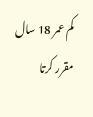کم عمر 18 سال مقرر کرتا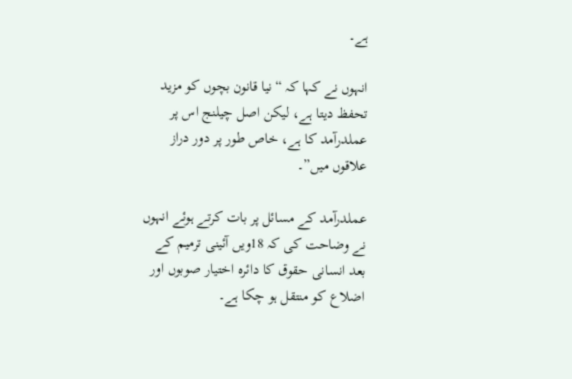ہے۔

انہوں نے کہا کہ “نیا قانون بچوں کو مزید تحفظ دیتا ہے، لیکن اصل چیلنج اس پر عملدرآمد کا ہے، خاص طور پر دور دراز علاقوں میں”۔

عملدرآمد کے مسائل پر بات کرتے ہوئے انہوں نے وضاحت کی کہ 18ویں آئینی ترمیم کے بعد انسانی حقوق کا دائرہ اختیار صوبوں اور اضلاع کو منتقل ہو چکا ہے۔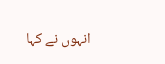انہوں نے کہا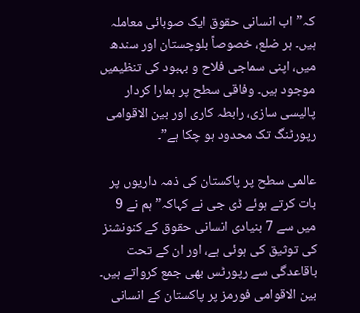کہ”اب انسانی حقوق ایک صوبائی معاملہ ہیں۔ ہر ضلع، خصوصاً بلوچستان اور سندھ میں، اپنی سماجی فلاح و بہبود کی تنظیمیں موجود ہیں۔ وفاقی سطح پر ہمارا کردار پالیسی سازی، رابطہ کاری اور بین الاقوامی رپورٹنگ تک محدود ہو چکا ہے”۔

عالمی سطح پر پاکستان کی ذمہ داریوں پر بات کرتے ہوئے ڈی جی نے کہاکہ”ہم نے 9 میں سے 7 بنیادی انسانی حقوق کے کنونشنز کی توثیق کی ہوئی ہے، اور ان کے تحت باقاعدگی سے رپورٹس بھی جمع کرواتے ہیں۔ بین الاقوامی فورمز پر پاکستان کے انسانی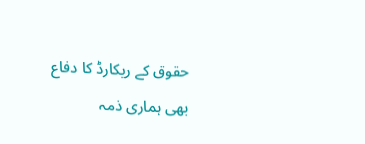حقوق کے ریکارڈ کا دفاع بھی ہماری ذمہ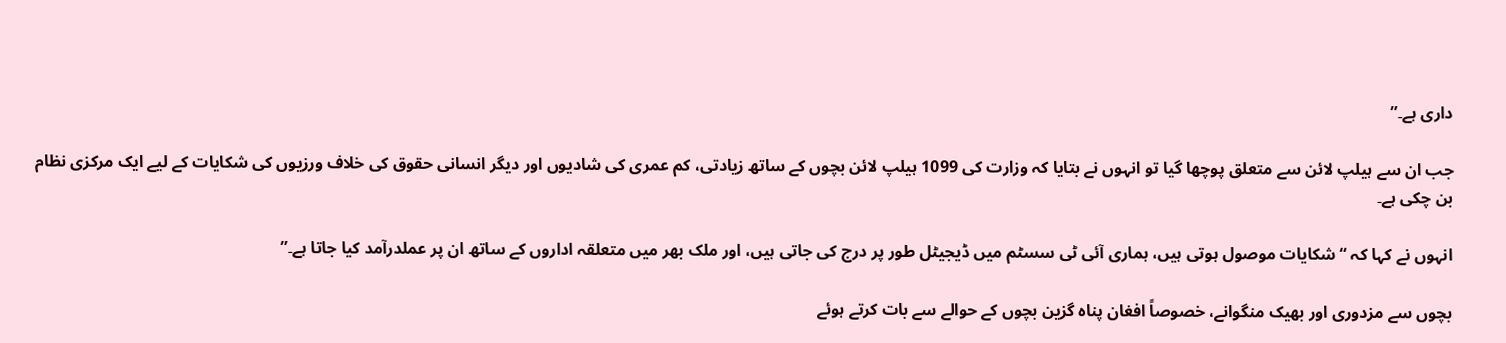داری ہے۔”

جب ان سے ہیلپ لائن سے متعلق پوچھا گیا تو انہوں نے بتایا کہ وزارت کی 1099 ہیلپ لائن بچوں کے ساتھ زیادتی، کم عمری کی شادیوں اور دیگر انسانی حقوق کی خلاف ورزیوں کی شکایات کے لیے ایک مرکزی نظام بن چکی ہے۔

انہوں نے کہا کہ “شکایات موصول ہوتی ہیں، ہماری آئی ٹی سسٹم میں ڈیجیٹل طور پر درج کی جاتی ہیں، اور ملک بھر میں متعلقہ اداروں کے ساتھ ان پر عملدرآمد کیا جاتا ہے۔”

بچوں سے مزدوری اور بھیک منگوانے، خصوصاً افغان پناہ گزین بچوں کے حوالے سے بات کرتے ہوئے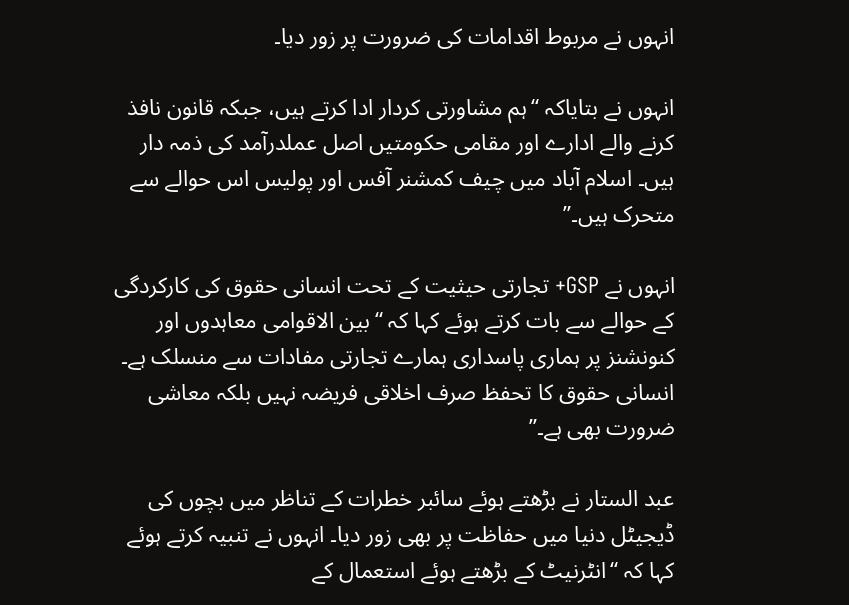انہوں نے مربوط اقدامات کی ضرورت پر زور دیا۔

انہوں نے بتایاکہ “ہم مشاورتی کردار ادا کرتے ہیں، جبکہ قانون نافذ کرنے والے ادارے اور مقامی حکومتیں اصل عملدرآمد کی ذمہ دار ہیں۔ اسلام آباد میں چیف کمشنر آفس اور پولیس اس حوالے سے متحرک ہیں۔”

انہوں نے GSP+ تجارتی حیثیت کے تحت انسانی حقوق کی کارکردگی کے حوالے سے بات کرتے ہوئے کہا کہ “بین الاقوامی معاہدوں اور کنونشنز پر ہماری پاسداری ہمارے تجارتی مفادات سے منسلک ہے۔ انسانی حقوق کا تحفظ صرف اخلاقی فریضہ نہیں بلکہ معاشی ضرورت بھی ہے۔”

عبد الستار نے بڑھتے ہوئے سائبر خطرات کے تناظر میں بچوں کی ڈیجیٹل دنیا میں حفاظت پر بھی زور دیا۔ انہوں نے تنبیہ کرتے ہوئے کہا کہ “انٹرنیٹ کے بڑھتے ہوئے استعمال کے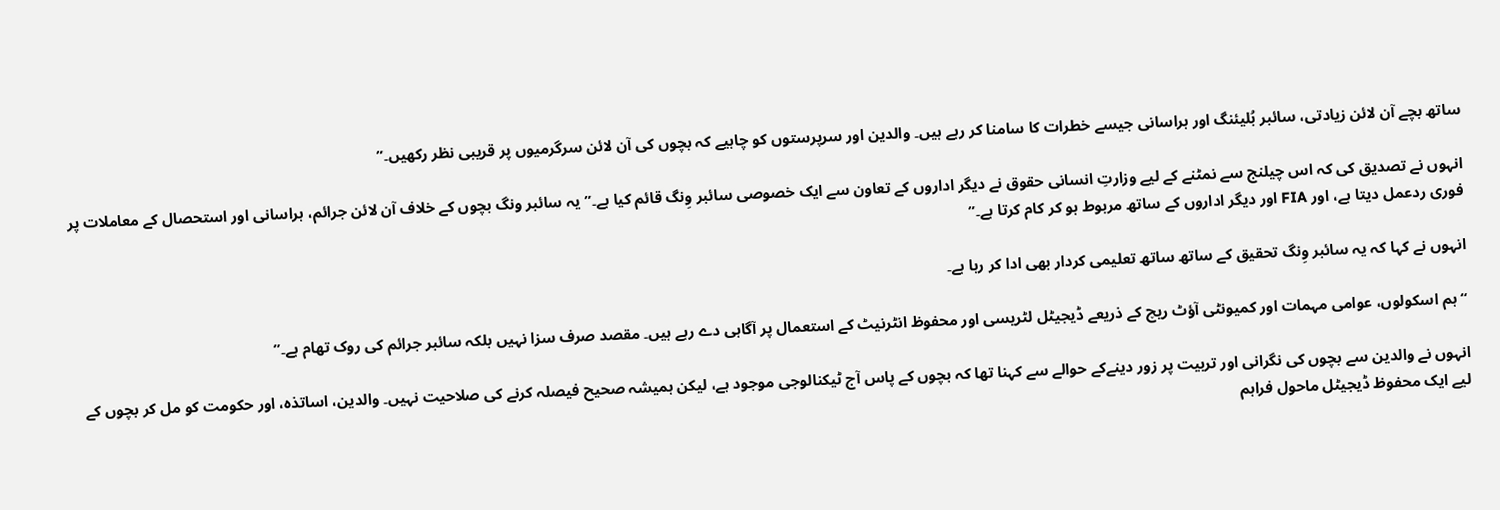ساتھ بچے آن لائن زیادتی، سائبر بُلیئنگ اور ہراسانی جیسے خطرات کا سامنا کر رہے ہیں۔ والدین اور سرپرستوں کو چاہیے کہ بچوں کی آن لائن سرگرمیوں پر قریبی نظر رکھیں۔”

انہوں نے تصدیق کی کہ اس چیلنج سے نمٹنے کے لیے وزارتِ انسانی حقوق نے دیگر اداروں کے تعاون سے ایک خصوصی سائبر وِنگ قائم کیا ہے۔”یہ سائبر ونگ بچوں کے خلاف آن لائن جرائم، ہراسانی اور استحصال کے معاملات پر فوری ردعمل دیتا ہے، اور FIA اور دیگر اداروں کے ساتھ مربوط ہو کر کام کرتا ہے۔”

انہوں نے کہا کہ یہ سائبر وِنگ تحقیق کے ساتھ ساتھ تعلیمی کردار بھی ادا کر رہا ہے۔

“ہم اسکولوں، عوامی مہمات اور کمیونٹی آؤٹ ریچ کے ذریعے ڈیجیٹل لٹریسی اور محفوظ انٹرنیٹ کے استعمال پر آگاہی دے رہے ہیں۔ مقصد صرف سزا نہیں بلکہ سائبر جرائم کی روک تھام ہے۔”

انہوں نے والدین سے بچوں کی نگرانی اور تربیت پر زور دینےکے حوالے سے کہنا تھا کہ بچوں کے پاس آج ٹیکنالوجی موجود ہے، لیکن ہمیشہ صحیح فیصلہ کرنے کی صلاحیت نہیں۔ والدین، اساتذہ، اور حکومت کو مل کر بچوں کے لیے ایک محفوظ ڈیجیٹل ماحول فراہم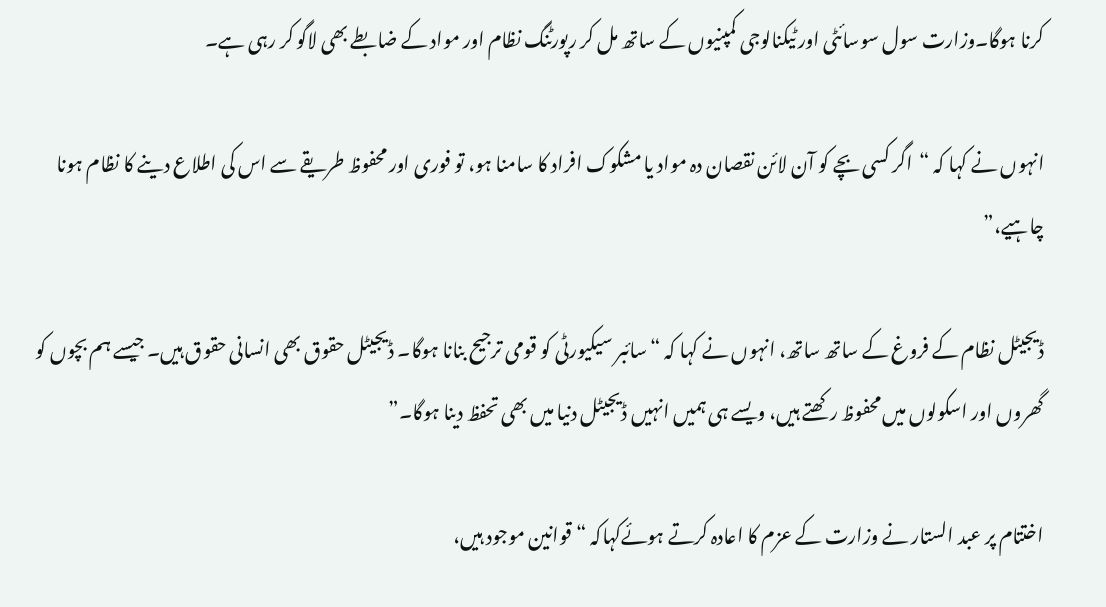کرنا ہوگا۔وزارت سول سوسائٹی اور ٹیکنالوجی کمپنیوں کے ساتھ مل کر رپورٹنگ نظام اور مواد کے ضابطے بھی لاگو کر رہی ہے۔

انہوں نے کہا کہ “اگر کسی بچے کو آن لائن نقصان دہ مواد یا مشکوک افراد کا سامنا ہو، تو فوری اور محفوظ طریقے سے اس کی اطلاع دینے کا نظام ہونا چاہیے،”

ڈیجیٹل نظام کے فروغ کے ساتھ ساتھ، انہوں نے کہا کہ “سائبر سیکیورٹی کو قومی ترجیح بنانا ہوگا۔ ڈیجیٹل حقوق بھی انسانی حقوق ہیں۔ جیسے ہم بچوں کو گھروں اور اسکولوں میں محفوظ رکھتے ہیں، ویسے ہی ہمیں انہیں ڈیجیٹل دنیا میں بھی تحفظ دینا ہوگا۔”

اختتام پر عبد الستار نے وزارت کے عزم کا اعادہ کرتے ہوئےکہاکہ “قوانین موجود ہیں،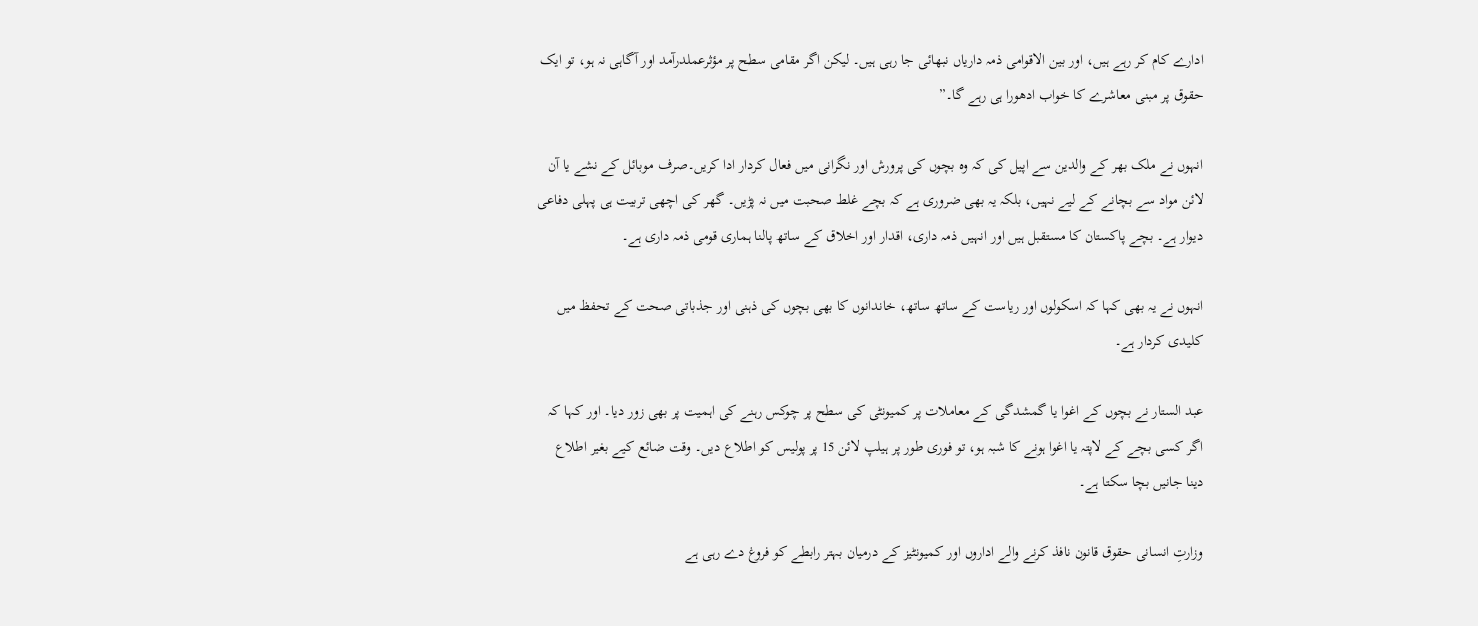ادارے کام کر رہے ہیں، اور بین الاقوامی ذمہ داریاں نبھائی جا رہی ہیں۔ لیکن اگر مقامی سطح پر مؤثرعملدرآمد اور آگاہی نہ ہو، تو ایک حقوق پر مبنی معاشرے کا خواب ادھورا ہی رہے گا۔”

انہوں نے ملک بھر کے والدین سے اپیل کی کہ وہ بچوں کی پرورش اور نگرانی میں فعال کردار ادا کریں۔صرف موبائل کے نشے یا آن لائن مواد سے بچانے کے لیے نہیں، بلکہ یہ بھی ضروری ہے کہ بچے غلط صحبت میں نہ پڑیں۔ گھر کی اچھی تربیت ہی پہلی دفاعی دیوار ہے۔ بچے پاکستان کا مستقبل ہیں اور انہیں ذمہ داری، اقدار اور اخلاق کے ساتھ پالنا ہماری قومی ذمہ داری ہے۔

انہوں نے یہ بھی کہا کہ اسکولوں اور ریاست کے ساتھ ساتھ، خاندانوں کا بھی بچوں کی ذہنی اور جذباتی صحت کے تحفظ میں کلیدی کردار ہے۔

عبد الستار نے بچوں کے اغوا یا گمشدگی کے معاملات پر کمیونٹی کی سطح پر چوکس رہنے کی اہمیت پر بھی زور دیا۔ اور کہا کہ اگر کسی بچے کے لاپتہ یا اغوا ہونے کا شبہ ہو، تو فوری طور پر ہیلپ لائن 15 پر پولیس کو اطلاع دیں۔ وقت ضائع کیے بغیر اطلاع دینا جانیں بچا سکتا ہے۔

وزارتِ انسانی حقوق قانون نافذ کرنے والے اداروں اور کمیونٹیز کے درمیان بہتر رابطے کو فروغ دے رہی ہے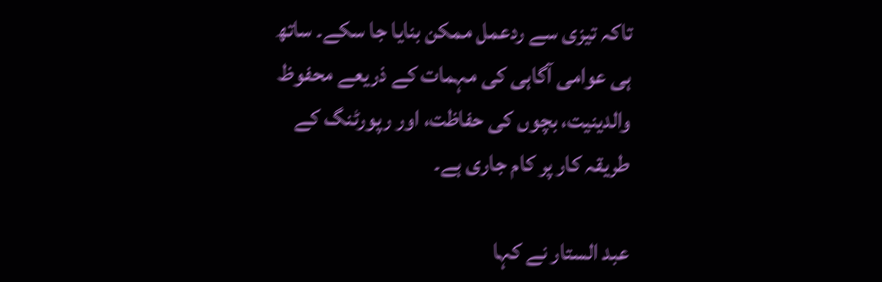تاکہ تیزی سے ردعمل ممکن بنایا جا سکے۔ ساتھ ہی عوامی آگاہی کی مہمات کے ذریعے محفوظ والدینیت، بچوں کی حفاظت، اور رپورٹنگ کے طریقہ کار پر کام جاری ہے۔

عبد الستار نے کہا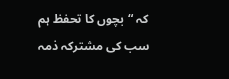کہ “بچوں کا تحفظ ہم سب کی مشترکہ ذمہ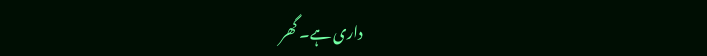داری ہے۔ گھر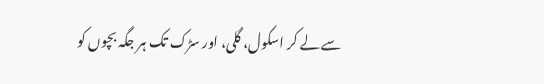سے لے کر اسکول، گلی، اور سڑک تک ہر جگہ بچوں کو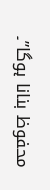محفوظ بنانا ہوگا”۔